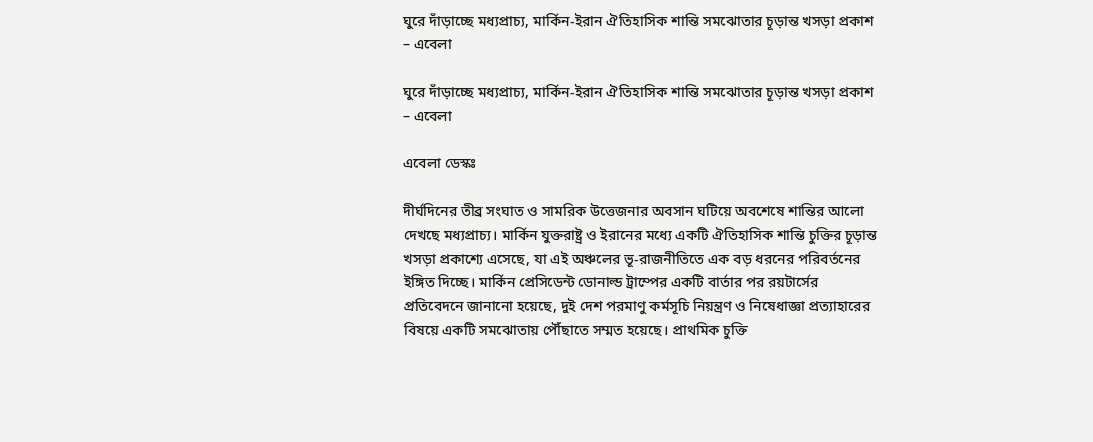ঘুরে দাঁড়াচ্ছে মধ্যপ্রাচ্য, মার্কিন-ইরান ঐতিহাসিক শান্তি সমঝোতার চূড়ান্ত খসড়া প্রকাশ – এবেলা

ঘুরে দাঁড়াচ্ছে মধ্যপ্রাচ্য, মার্কিন-ইরান ঐতিহাসিক শান্তি সমঝোতার চূড়ান্ত খসড়া প্রকাশ – এবেলা

এবেলা ডেস্কঃ

দীর্ঘদিনের তীব্র সংঘাত ও সামরিক উত্তেজনার অবসান ঘটিয়ে অবশেষে শান্তির আলো দেখছে মধ্যপ্রাচ্য। মার্কিন যুক্তরাষ্ট্র ও ইরানের মধ্যে একটি ঐতিহাসিক শান্তি চুক্তির চূড়ান্ত খসড়া প্রকাশ্যে এসেছে, যা এই অঞ্চলের ভূ-রাজনীতিতে এক বড় ধরনের পরিবর্তনের ইঙ্গিত দিচ্ছে। মার্কিন প্রেসিডেন্ট ডোনাল্ড ট্রাম্পের একটি বার্তার পর রয়টার্সের প্রতিবেদনে জানানো হয়েছে, দুই দেশ পরমাণু কর্মসূচি নিয়ন্ত্রণ ও নিষেধাজ্ঞা প্রত্যাহারের বিষয়ে একটি সমঝোতায় পৌঁছাতে সম্মত হয়েছে। প্রাথমিক চুক্তি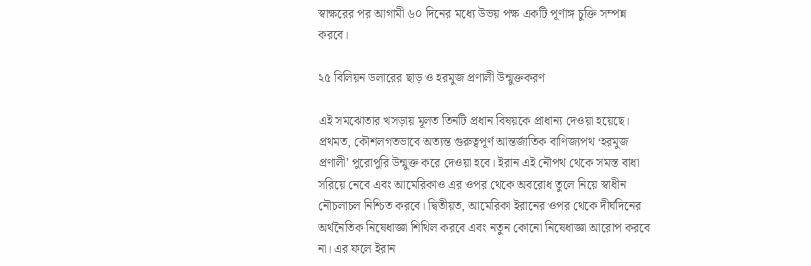স্বাক্ষরের পর আগামী ৬০ দিনের মধ্যে উভয় পক্ষ একটি পূর্ণাঙ্গ চুক্তি সম্পন্ন করবে।

২৫ বিলিয়ন ডলারের ছাড় ও হরমুজ প্রণালী উন্মুক্তকরণ

এই সমঝোতার খসড়ায় মূলত তিনটি প্রধান বিষয়কে প্রাধান্য দেওয়া হয়েছে। প্রথমত, কৌশলগতভাবে অত্যন্ত গুরুত্বপূর্ণ আন্তর্জাতিক বাণিজ্যপথ ‘হরমুজ প্রণালী’ পুরোপুরি উন্মুক্ত করে দেওয়া হবে। ইরান এই নৌপথ থেকে সমস্ত বাধা সরিয়ে নেবে এবং আমেরিকাও এর ওপর থেকে অবরোধ তুলে নিয়ে স্বাধীন নৌচলাচল নিশ্চিত করবে। দ্বিতীয়ত, আমেরিকা ইরানের ওপর থেকে দীর্ঘদিনের অর্থনৈতিক নিষেধাজ্ঞা শিথিল করবে এবং নতুন কোনো নিষেধাজ্ঞা আরোপ করবে না। এর ফলে ইরান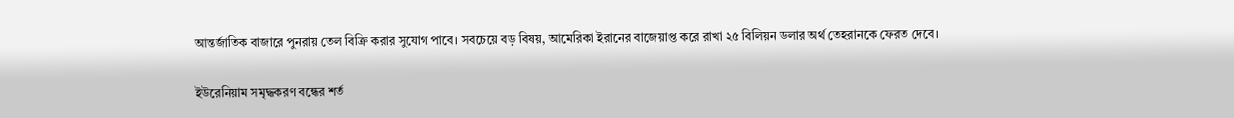আন্তর্জাতিক বাজারে পুনরায় তেল বিক্রি করার সুযোগ পাবে। সবচেয়ে বড় বিষয়, আমেরিকা ইরানের বাজেয়াপ্ত করে রাখা ২৫ বিলিয়ন ডলার অর্থ তেহরানকে ফেরত দেবে।

ইউরেনিয়াম সমৃদ্ধকরণ বন্ধের শর্ত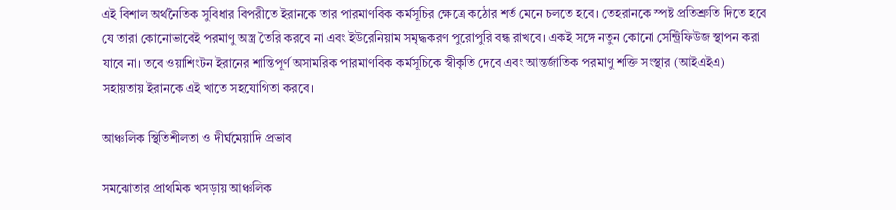এই বিশাল অর্থনৈতিক সুবিধার বিপরীতে ইরানকে তার পারমাণবিক কর্মসূচির ক্ষেত্রে কঠোর শর্ত মেনে চলতে হবে। তেহরানকে স্পষ্ট প্রতিশ্রুতি দিতে হবে যে তারা কোনোভাবেই পরমাণু অস্ত্র তৈরি করবে না এবং ইউরেনিয়াম সমৃদ্ধকরণ পুরোপুরি বন্ধ রাখবে। একই সঙ্গে নতুন কোনো সেন্ট্রিফিউজ স্থাপন করা যাবে না। তবে ওয়াশিংটন ইরানের শান্তিপূর্ণ অসামরিক পারমাণবিক কর্মসূচিকে স্বীকৃতি দেবে এবং আন্তর্জাতিক পরমাণু শক্তি সংস্থার (আইএইএ) সহায়তায় ইরানকে এই খাতে সহযোগিতা করবে।

আঞ্চলিক স্থিতিশীলতা ও দীর্ঘমেয়াদি প্রভাব

সমঝোতার প্রাথমিক খসড়ায় আঞ্চলিক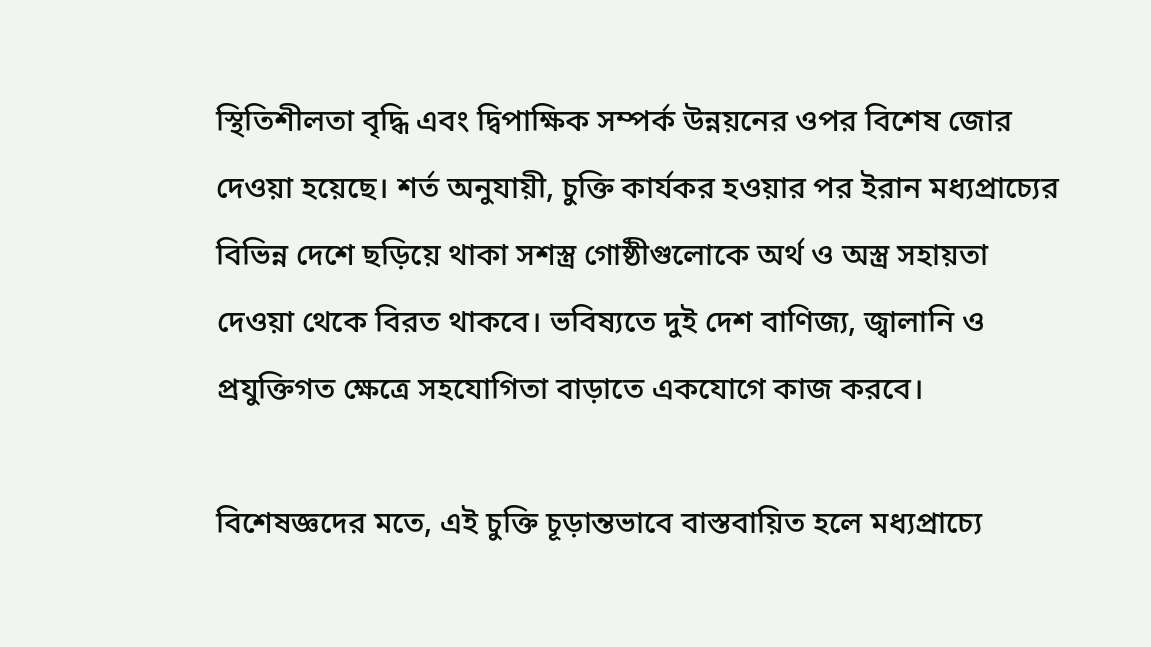স্থিতিশীলতা বৃদ্ধি এবং দ্বিপাক্ষিক সম্পর্ক উন্নয়নের ওপর বিশেষ জোর দেওয়া হয়েছে। শর্ত অনুযায়ী, চুক্তি কার্যকর হওয়ার পর ইরান মধ্যপ্রাচ্যের বিভিন্ন দেশে ছড়িয়ে থাকা সশস্ত্র গোষ্ঠীগুলোকে অর্থ ও অস্ত্র সহায়তা দেওয়া থেকে বিরত থাকবে। ভবিষ্যতে দুই দেশ বাণিজ্য, জ্বালানি ও প্রযুক্তিগত ক্ষেত্রে সহযোগিতা বাড়াতে একযোগে কাজ করবে।

বিশেষজ্ঞদের মতে, এই চুক্তি চূড়ান্তভাবে বাস্তবায়িত হলে মধ্যপ্রাচ্যে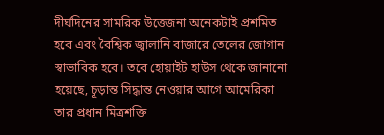দীর্ঘদিনের সামরিক উত্তেজনা অনেকটাই প্রশমিত হবে এবং বৈশ্বিক জ্বালানি বাজারে তেলের জোগান স্বাভাবিক হবে। তবে হোয়াইট হাউস থেকে জানানো হয়েছে, চূড়ান্ত সিদ্ধান্ত নেওয়ার আগে আমেরিকা তার প্রধান মিত্রশক্তি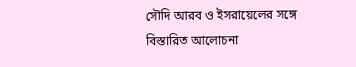সৌদি আরব ও ইসরায়েলের সঙ্গে বিস্তারিত আলোচনা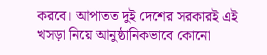করবে। আপাতত দুই দেশের সরকারই এই খসড়া নিয়ে আনুষ্ঠানিকভাবে কোনো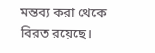মন্তব্য করা থেকে বিরত রয়েছে।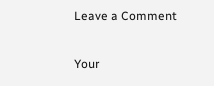Leave a Comment

Your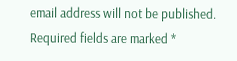email address will not be published. Required fields are marked *